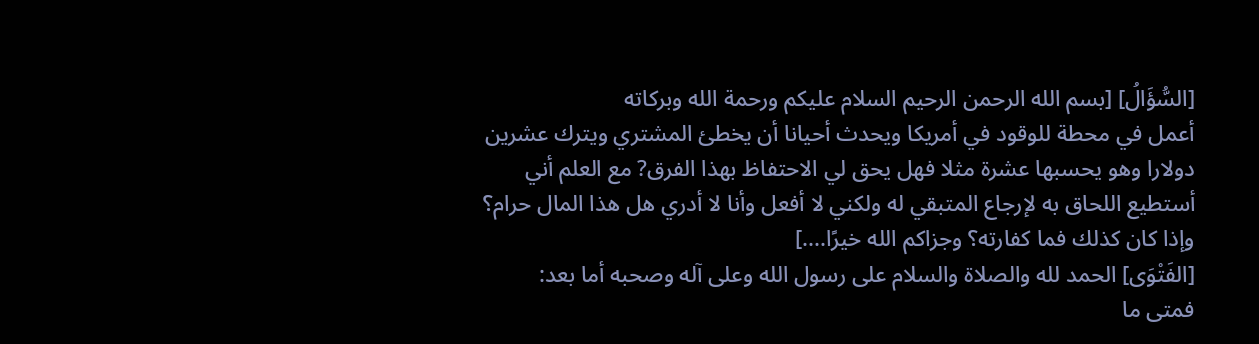[السُّؤَالُ] [بسم الله الرحمن الرحيم السلام عليكم ورحمة الله وبركاته
أعمل في محطة للوقود في أمريكا ويحدث أحيانا أن يخطئ المشتري ويترك عشرين دولارا وهو يحسبها عشرة مثلا فهل يحق لي الاحتفاظ بهذا الفرق? مع العلم أني أستطيع اللحاق به لإرجاع المتبقي له ولكني لا أفعل وأنا لا أدري هل هذا المال حرام؟ وإذا كان كذلك فما كفارته؟ وجزاكم الله خيرًا....]
[الفَتْوَى] الحمد لله والصلاة والسلام على رسول الله وعلى آله وصحبه أما بعد:
فمتى ما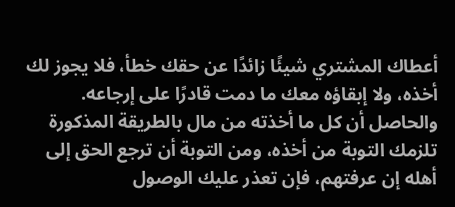أعطاك المشتري شيئًا زائدًا عن حقك خطأ، فلا يجوز لك أخذه، ولا إبقاؤه معك ما دمت قادرًا على إرجاعه.
والحاصل أن كل ما أخذته من مال بالطريقة المذكورة تلزمك التوبة من أخذه، ومن التوبة أن ترجع الحق إلى أهله إن عرفتهم، فإن تعذر عليك الوصول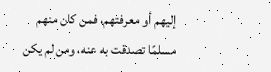إليهم أو معرفتهم، فمن كان منهم مسلمًا تصدقت به عنه، ومن لم يكن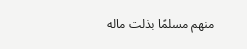منهم مسلمًا بذلت ماله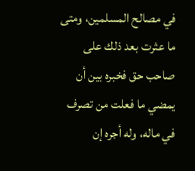في مصالح المسلمين، ومتى ما عثرت بعد ذلك على صاحب حق فخبره بين أن يمضي ما فعلت من تصرف في ماله، وله أجره إن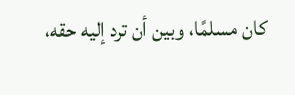كان مسلمًا، وبين أن ترد إليه حقه،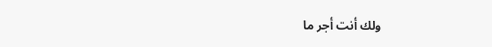ولك أنت أجر ما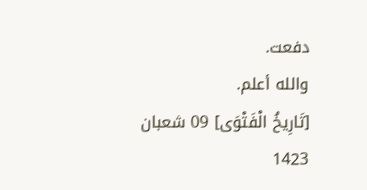دفعت.
والله أعلم.
[تَارِيخُ الْفَتْوَى] 09 شعبان 1423